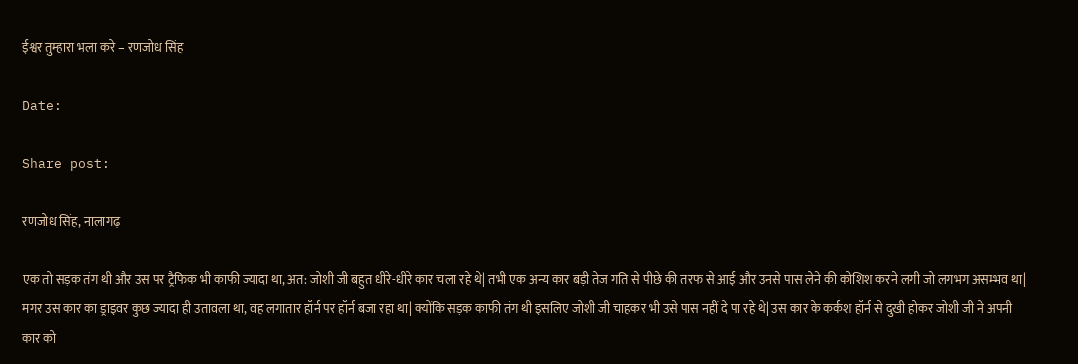ईश्वर तुम्हारा भला करे – रणजोध सिंह

Date:

Share post:

रणजोध सिंह, नालागढ़

एक तो सड़क तंग थी और उस पर ट्रैफिक भी काफी ज्यादा था, अत: जोशी जी बहुत धीरे-धीरे कार चला रहे थे| तभी एक अन्य कार बड़ी तेज गति से पीछे की तरफ से आई और उनसे पास लेने की कोशिश करने लगी जो लगभग असम्भव था| मगर उस कार का ड्राइवर कुछ ज्यादा ही उतावला था, वह लगातार हॉर्न पर हॉर्न बजा रहा था| क्योंकि सड़क काफी तंग थी इसलिए जोशी जी चाहकर भी उसे पास नहीं दे पा रहे थे| उस कार के कर्कश हॉर्न से दुखी होकर जोशी जी ने अपनी कार को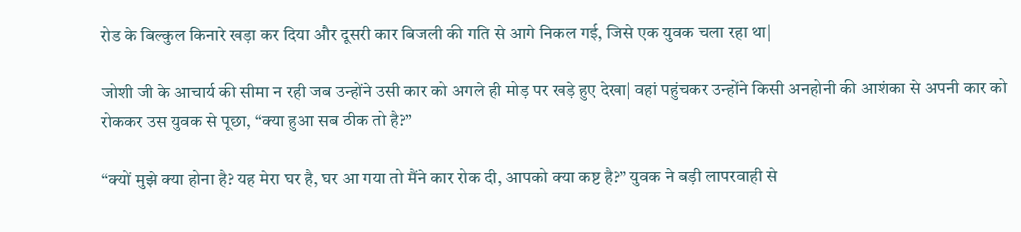रोड के बिल्कुल किनारे खड़ा कर दिया और दूसरी कार बिजली की गति से आगे निकल गई, जिसे एक युवक चला रहा था|

जोशी जी के आचार्य की सीमा न रही जब उन्होंने उसी कार को अगले ही मोड़ पर खड़े हुए देखा| वहां पहुंचकर उन्होंने किसी अनहोनी की आशंका से अपनी कार को रोककर उस युवक से पूछा, “क्या हुआ सब ठीक तो है?”

“क्यों मुझे क्या होना है? यह मेरा घर है, घर आ गया तो मैंने कार रोक दी, आपको क्या कष्ट है?” युवक ने बड़ी लापरवाही से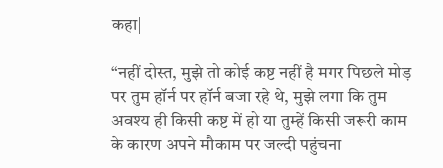कहा|

“नहीं दोस्त, मुझे तो कोई कष्ट नहीं है मगर पिछले मोड़ पर तुम हॉर्न पर हॉर्न बजा रहे थे, मुझे लगा कि तुम अवश्य ही किसी कष्ट में हो या तुम्हें किसी जरूरी काम के कारण अपने मौकाम पर जल्दी पहुंचना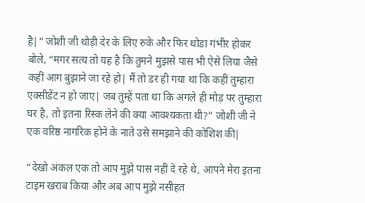है|” जोशी जी थोड़ी देर के लिए रुके और फिर थोडा गंभीर होकर बोले, “मगर सत्य तो यह है कि तुमने मुझसे पास भी ऐसे लिया जैसे कहीं आग बुझाने जा रहे हो| मैं तो डर ही गया था कि कहीं तुम्हारा एक्सीडेंट न हो जाए| जब तुम्हें पता था कि अगले ही मोड़ पर तुम्हारा घर है, तो इतना रिस्क लेने की क्या आवश्यकता थी?” जोशी जी ने एक वरिष्ठ नागरिक होने के नाते उसे समझाने की कोशिश की|

“देखो अंकल एक तो आप मुझे पास नहीं दे रहे थे, आपने मेरा इतना टाइम खराब किया और अब आप मुझे नसीहत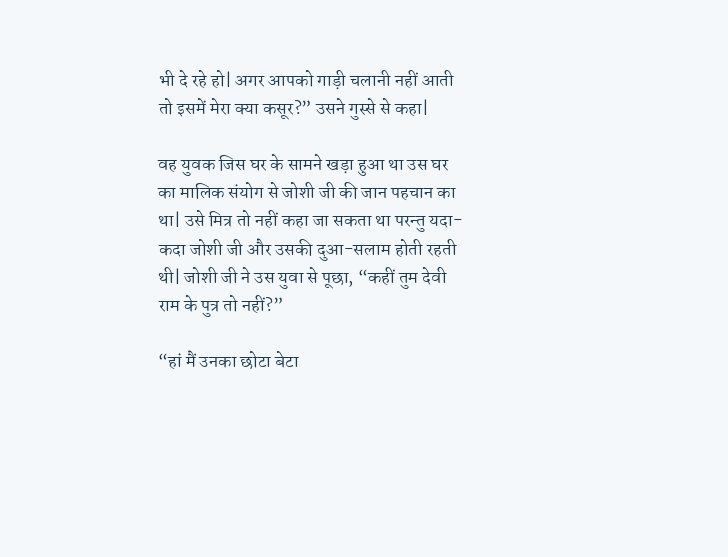भी दे रहे हो| अगर आपको गाड़ी चलानी नहीं आती तो इसमें मेरा क्या कसूर?” उसने गुस्से से कहा|

वह युवक जिस घर के सामने खड़ा हुआ था उस घर का मालिक संयोग से जोशी जी की जान पहचान का था| उसे मित्र तो नहीं कहा जा सकता था परन्तु यदा-कदा जोशी जी और उसकी दुआ-सलाम होती रहती थी| जोशी जी ने उस युवा से पूछा, “कहीं तुम देवी राम के पुत्र तो नहीं?”

“हां मैं उनका छोटा बेटा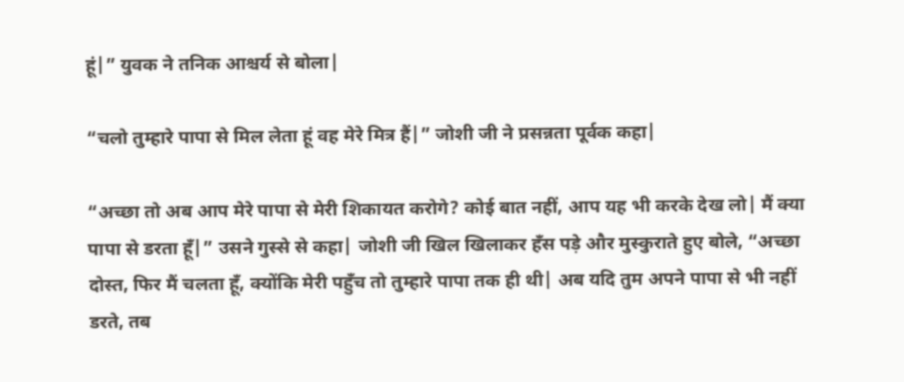हूं|” युवक ने तनिक आश्चर्य से बोला|

“चलो तुम्हारे पापा से मिल लेता हूं वह मेरे मित्र हैं|” जोशी जी ने प्रसन्नता पूर्वक कहा|

“अच्छा तो अब आप मेरे पापा से मेरी शिकायत करोगे? कोई बात नहीं, आप यह भी करके देख लो| मैं क्या पापा से डरता हूँ|” उसने गुस्से से कहा| जोशी जी खिल खिलाकर हँस पड़े और मुस्कुराते हुए बोले, “अच्छा दोस्त, फिर मैं चलता हूँ, क्योंकि मेरी पहुँच तो तुम्हारे पापा तक ही थी| अब यदि तुम अपने पापा से भी नहीं डरते, तब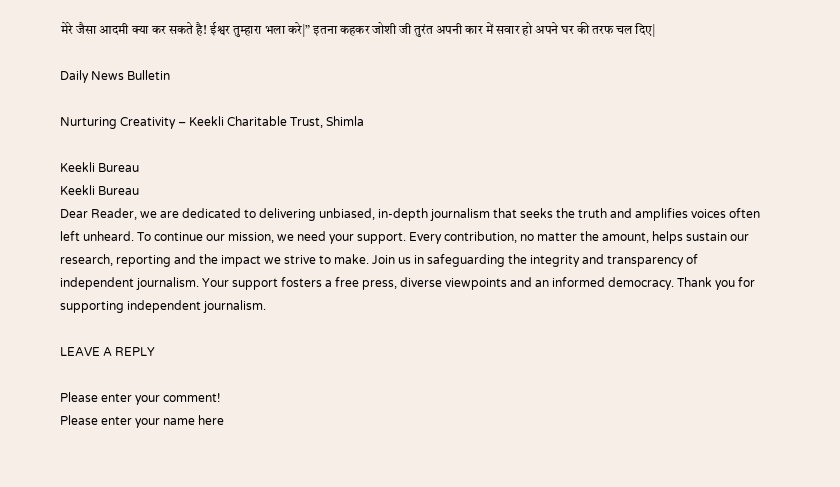मेरे जैसा आदमी क्या कर सकते है! ईश्वर तुम्हारा भला करे|” इतना कहकर जोशी जी तुरंत अपनी कार में सवार हो अपने घर की तरफ चल दिए|

Daily News Bulletin

Nurturing Creativity – Keekli Charitable Trust, Shimla

Keekli Bureau
Keekli Bureau
Dear Reader, we are dedicated to delivering unbiased, in-depth journalism that seeks the truth and amplifies voices often left unheard. To continue our mission, we need your support. Every contribution, no matter the amount, helps sustain our research, reporting and the impact we strive to make. Join us in safeguarding the integrity and transparency of independent journalism. Your support fosters a free press, diverse viewpoints and an informed democracy. Thank you for supporting independent journalism.

LEAVE A REPLY

Please enter your comment!
Please enter your name here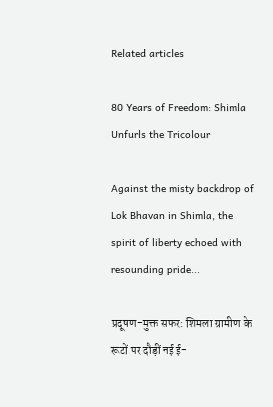Related articles

80 Years of Freedom: Shimla Unfurls the Tricolour

Against the misty backdrop of Lok Bhavan in Shimla, the spirit of liberty echoed with resounding pride...

प्रदूषण-मुक्त सफर: शिमला ग्रामीण के रूटों पर दौड़ीं नई ई-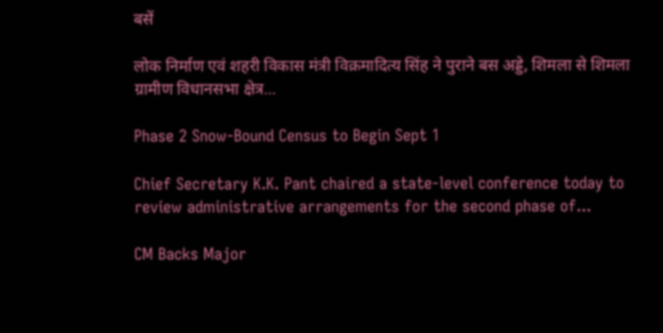बसें

लोक निर्माण एवं शहरी विकास मंत्री विक्रमादित्य सिंह ने पुराने बस अड्डे, शिमला से शिमला ग्रामीण विधानसभा क्षेत्र...

Phase 2 Snow-Bound Census to Begin Sept 1

Chief Secretary K.K. Pant chaired a state-level conference today to review administrative arrangements for the second phase of...

CM Backs Major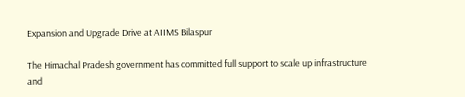Expansion and Upgrade Drive at AIIMS Bilaspur

The Himachal Pradesh government has committed full support to scale up infrastructure and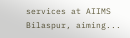services at AIIMS Bilaspur, aiming...